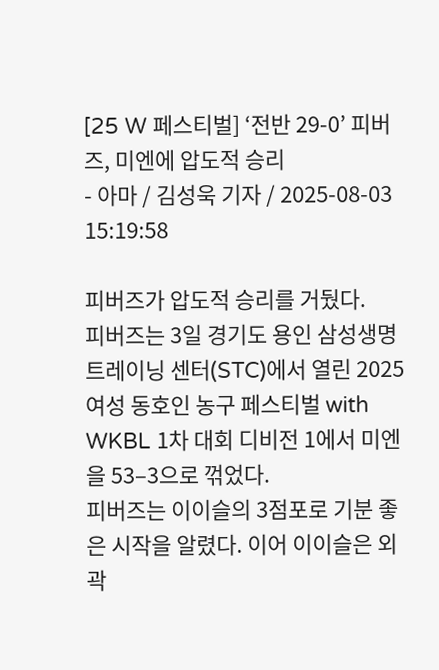[25 W 페스티벌] ‘전반 29-0’ 피버즈, 미엔에 압도적 승리
- 아마 / 김성욱 기자 / 2025-08-03 15:19:58

피버즈가 압도적 승리를 거뒀다.
피버즈는 3일 경기도 용인 삼성생명 트레이닝 센터(STC)에서 열린 2025 여성 동호인 농구 페스티벌 with WKBL 1차 대회 디비전 1에서 미엔을 53–3으로 꺾었다.
피버즈는 이이슬의 3점포로 기분 좋은 시작을 알렸다. 이어 이이슬은 외곽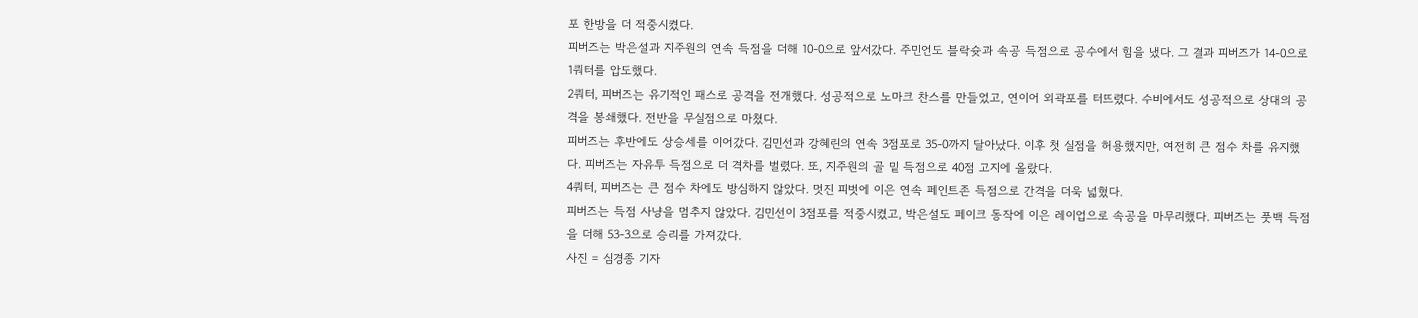포 한방을 더 적중시켰다.
피버즈는 박은설과 지주원의 연속 득점을 더해 10-0으로 앞서갔다. 주민언도 블락슛과 속공 득점으로 공수에서 힘을 냈다. 그 결과 피버즈가 14-0으로 1쿼터를 압도했다.
2쿼터, 피버즈는 유기적인 패스로 공격을 전개했다. 성공적으로 노마크 찬스를 만들었고, 연이어 외곽포를 터뜨렸다. 수비에서도 성공적으로 상대의 공격을 봉쇄했다. 전반을 무실점으로 마쳤다.
피버즈는 후반에도 상승세를 이어갔다. 김민선과 강혜린의 연속 3점포로 35-0까지 달아났다. 이후 첫 실점을 허용했지만, 여전히 큰 점수 차를 유지했다. 피버즈는 자유투 득점으로 더 격차를 벌렸다. 또, 지주원의 골 밑 득점으로 40점 고지에 올랐다.
4쿼터, 피버즈는 큰 점수 차에도 방심하지 않았다. 멋진 피벗에 이은 연속 페인트존 득점으로 간격을 더욱 넓혔다.
피버즈는 득점 사냥을 멈추지 않았다. 김민선이 3점포를 적중시켰고, 박은설도 페이크 동작에 이은 레이업으로 속공을 마무리했다. 피버즈는 풋백 득점을 더해 53-3으로 승리를 가져갔다.
사진 = 심경종 기자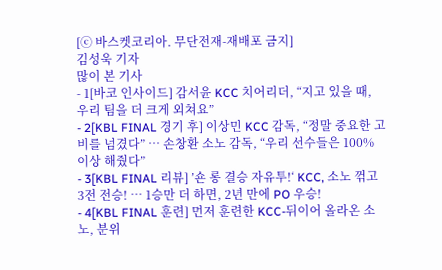[ⓒ 바스켓코리아. 무단전재-재배포 금지]
김성욱 기자
많이 본 기사
- 1[바코 인사이드] 감서윤 KCC 치어리더, “지고 있을 때, 우리 팀을 더 크게 외쳐요”
- 2[KBL FINAL 경기 후] 이상민 KCC 감독, “정말 중요한 고비를 넘겼다” … 손창환 소노 감독, “우리 선수들은 100% 이상 해줬다”
- 3[KBL FINAL 리뷰] ’숀 롱 결승 자유투!‘ KCC, 소노 꺾고 3전 전승! … 1승만 더 하면, 2년 만에 PO 우승!
- 4[KBL FINAL 훈련] 먼저 훈련한 KCC-뒤이어 올라온 소노, 분위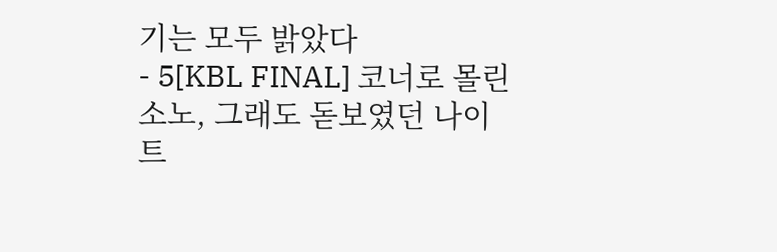기는 모두 밝았다
- 5[KBL FINAL] 코너로 몰린 소노, 그래도 돋보였던 나이트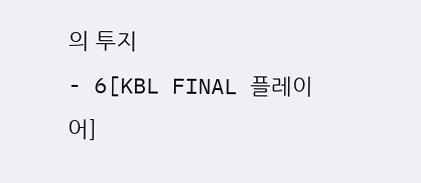의 투지
- 6[KBL FINAL 플레이어]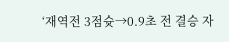‘재역전 3점슛→0.9초 전 결승 자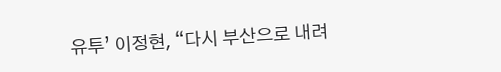유투’ 이정현, “다시 부산으로 내려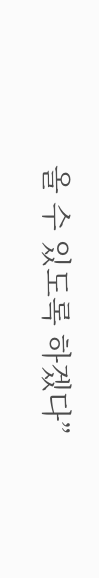올 수 있도록 하겠다”